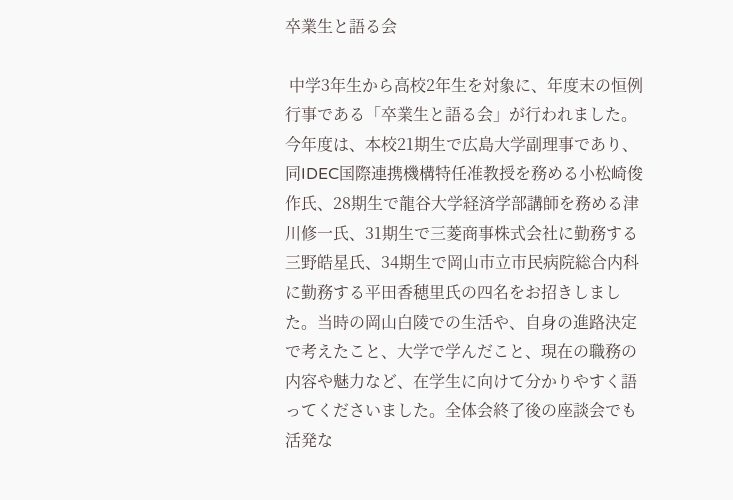卒業生と語る会

 中学3年生から高校2年生を対象に、年度末の恒例行事である「卒業生と語る会」が行われました。今年度は、本校21期生で広島大学副理事であり、同IDEC国際連携機構特任准教授を務める小松崎俊作氏、28期生で龍谷大学経済学部講師を務める津川修一氏、31期生で三菱商事株式会社に勤務する三野皓星氏、34期生で岡山市立市民病院総合内科に勤務する平田香穂里氏の四名をお招きしました。当時の岡山白陵での生活や、自身の進路決定で考えたこと、大学で学んだこと、現在の職務の内容や魅力など、在学生に向けて分かりやすく語ってくださいました。全体会終了後の座談会でも活発な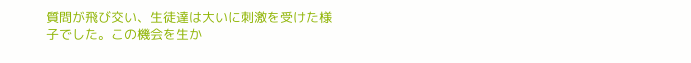質問が飛び交い、生徒達は大いに刺激を受けた様子でした。この機会を生か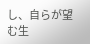し、自らが望む生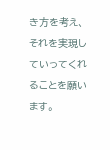き方を考え、それを実現していってくれることを願います。